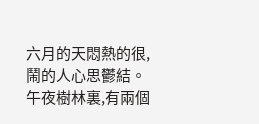六月的天悶熱的很,鬧的人心思鬱結。
午夜樹林裏,有兩個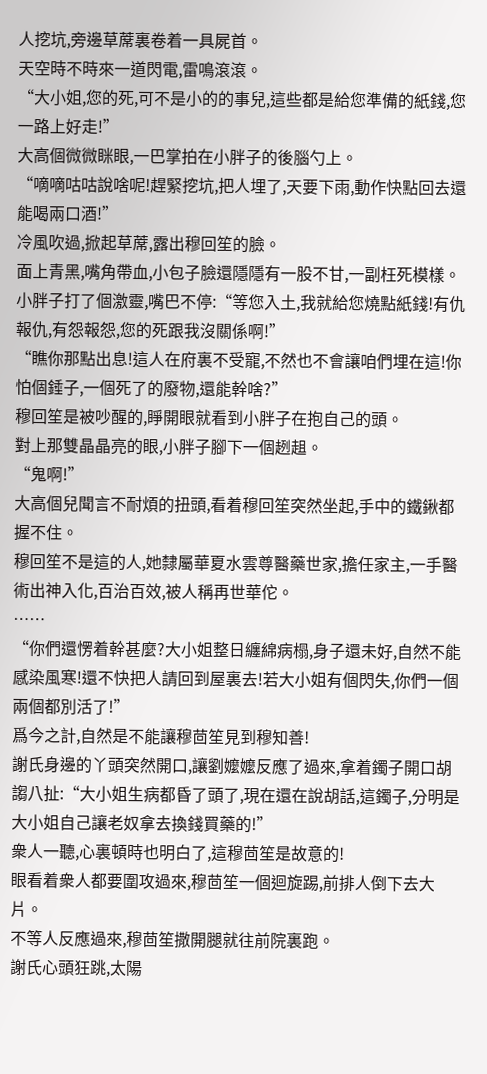人挖坑,旁邊草蓆裏卷着一具屍首。
天空時不時來一道閃電,雷鳴滾滾。
“大小姐,您的死,可不是小的的事兒,這些都是給您準備的紙錢,您一路上好走!”
大高個微微眯眼,一巴掌拍在小胖子的後腦勺上。
“嘀嘀咕咕說啥呢!趕緊挖坑,把人埋了,天要下雨,動作快點回去還能喝兩口酒!”
冷風吹過,掀起草蓆,露出穆回笙的臉。
面上青黑,嘴角帶血,小包子臉還隱隱有一股不甘,一副枉死模樣。
小胖子打了個激靈,嘴巴不停:“等您入土,我就給您燒點紙錢!有仇報仇,有怨報怨,您的死跟我沒關係啊!”
“瞧你那點出息!這人在府裏不受寵,不然也不會讓咱們埋在這!你怕個錘子,一個死了的廢物,還能幹啥?”
穆回笙是被吵醒的,睜開眼就看到小胖子在抱自己的頭。
對上那雙晶晶亮的眼,小胖子腳下一個趔趄。
“鬼啊!”
大高個兒聞言不耐煩的扭頭,看着穆回笙突然坐起,手中的鐵鍬都握不住。
穆回笙不是這的人,她隸屬華夏水雲尊醫藥世家,擔任家主,一手醫術出神入化,百治百效,被人稱再世華佗。
……
“你們還愣着幹甚麼?大小姐整日纏綿病榻,身子還未好,自然不能感染風寒!還不快把人請回到屋裏去!若大小姐有個閃失,你們一個兩個都別活了!”
爲今之計,自然是不能讓穆茴笙見到穆知善!
謝氏身邊的丫頭突然開口,讓劉嬤嬤反應了過來,拿着鐲子開口胡謅八扯:“大小姐生病都昏了頭了,現在還在說胡話,這鐲子,分明是大小姐自己讓老奴拿去換錢買藥的!”
衆人一聽,心裏頓時也明白了,這穆茴笙是故意的!
眼看着衆人都要圍攻過來,穆茴笙一個迴旋踢,前排人倒下去大片。
不等人反應過來,穆茴笙撒開腿就往前院裏跑。
謝氏心頭狂跳,太陽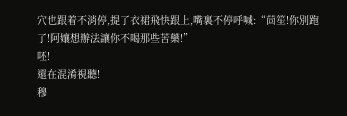穴也跟着不消停,提了衣裙飛快跟上,嘴裏不停呼喊:“茴笙!你別跑了!阿孃想辦法讓你不喝那些苦藥!”
呸!
還在混淆視聽!
穆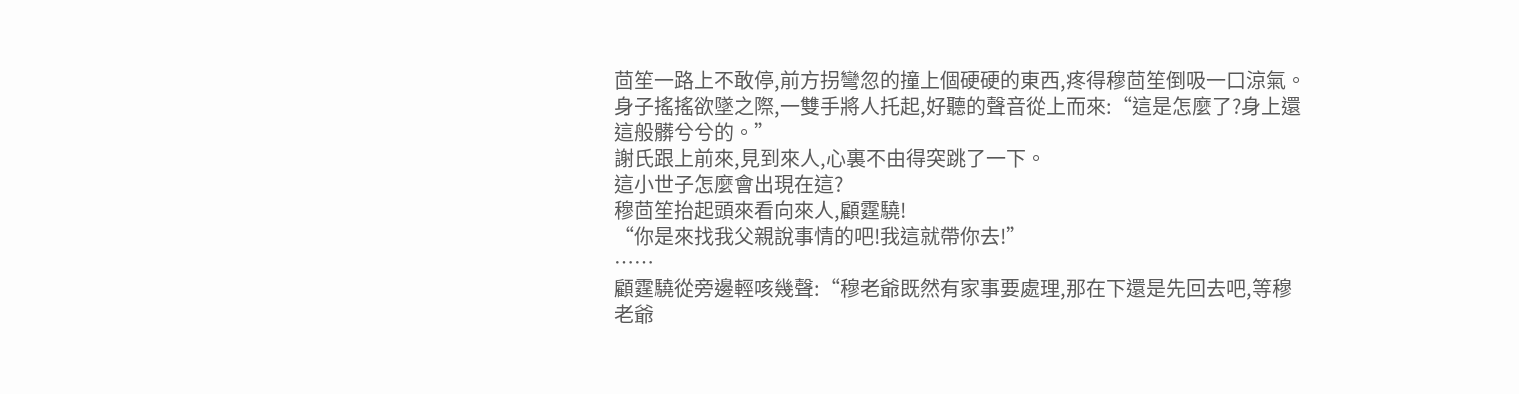茴笙一路上不敢停,前方拐彎忽的撞上個硬硬的東西,疼得穆茴笙倒吸一口涼氣。
身子搖搖欲墜之際,一雙手將人托起,好聽的聲音從上而來:“這是怎麼了?身上還這般髒兮兮的。”
謝氏跟上前來,見到來人,心裏不由得突跳了一下。
這小世子怎麼會出現在這?
穆茴笙抬起頭來看向來人,顧霆驍!
“你是來找我父親說事情的吧!我這就帶你去!”
……
顧霆驍從旁邊輕咳幾聲:“穆老爺既然有家事要處理,那在下還是先回去吧,等穆老爺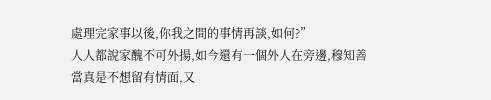處理完家事以後,你我之間的事情再談,如何?”
人人都說家醜不可外揚,如今還有一個外人在旁邊,穆知善當真是不想留有情面,又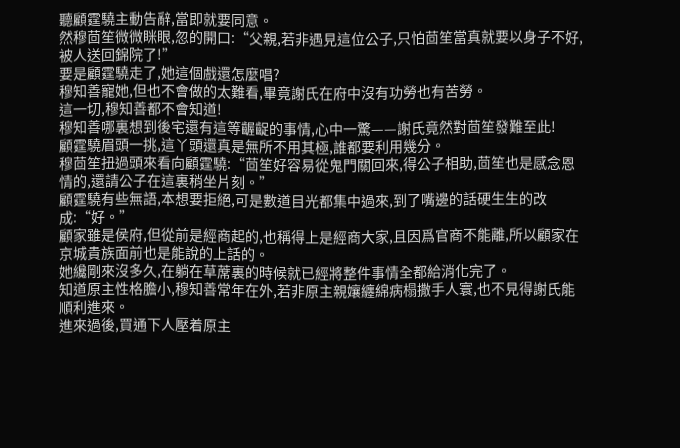聽顧霆驍主動告辭,當即就要同意。
然穆茴笙微微眯眼,忽的開口:“父親,若非遇見這位公子,只怕茴笙當真就要以身子不好,被人送回錦院了!”
要是顧霆驍走了,她這個戲還怎麼唱?
穆知善寵她,但也不會做的太難看,畢竟謝氏在府中沒有功勞也有苦勞。
這一切,穆知善都不會知道!
穆知善哪裏想到後宅還有這等齷齪的事情,心中一驚——謝氏竟然對茴笙發難至此!
顧霆驍眉頭一挑,這丫頭還真是無所不用其極,誰都要利用幾分。
穆茴笙扭過頭來看向顧霆驍:“茴笙好容易從鬼門關回來,得公子相助,茴笙也是感念恩情的,還請公子在這裏稍坐片刻。”
顧霆驍有些無語,本想要拒絕,可是數道目光都集中過來,到了嘴邊的話硬生生的改成:“好。”
顧家雖是侯府,但從前是經商起的,也稱得上是經商大家,且因爲官商不能離,所以顧家在京城貴族面前也是能說的上話的。
她纔剛來沒多久,在躺在草蓆裏的時候就已經將整件事情全都給消化完了。
知道原主性格膽小,穆知善常年在外,若非原主親孃纏綿病榻撒手人寰,也不見得謝氏能順利進來。
進來過後,買通下人壓着原主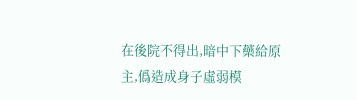在後院不得出,暗中下藥給原主,僞造成身子虛弱模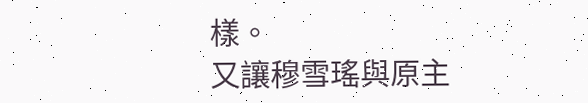樣。
又讓穆雪瑤與原主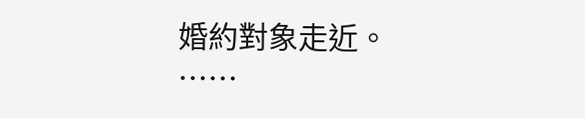婚約對象走近。
……